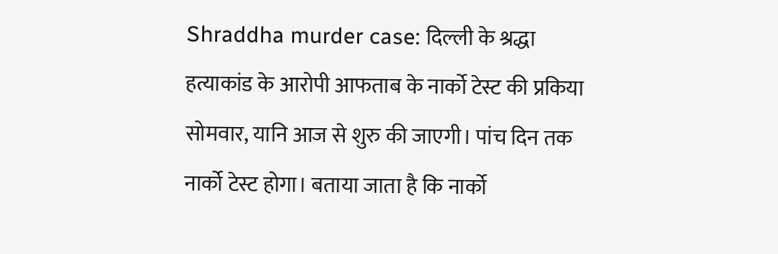Shraddha murder case: दिल्ली के श्रद्धा हत्याकांड के आरोपी आफताब के नार्को टेस्ट की प्रकिया सोमवार, यानि आज से शुरु की जाएगी। पांच दिन तक नार्को टेस्ट होगा। बताया जाता है कि नार्को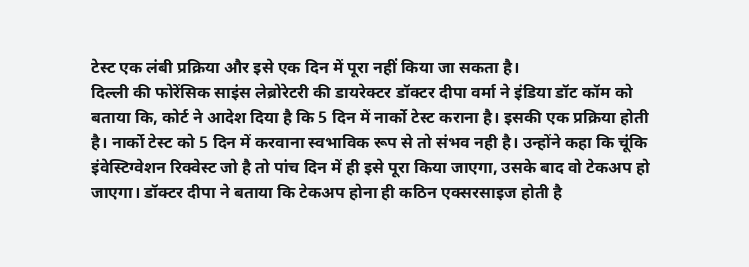टेस्ट एक लंबी प्रक्रिया और इसे एक दिन में पूरा नहीं किया जा सकता है।
दिल्ली की फोरेंसिक साइंस लेब्रोरेटरी की डायरेक्टर डॉक्टर दीपा वर्मा ने इंडिया डॉट कॉम को बताया कि, कोर्ट ने आदेश दिया है कि 5 दिन में नार्को टेस्ट कराना है। इसकी एक प्रक्रिया होती है। नार्को टेस्ट को 5 दिन में करवाना स्वभाविक रूप से तो संभव नही है। उन्होंने कहा कि चूंकि इंवेस्टिग्वेशन रिक्वेस्ट जो है तो पांच दिन में ही इसे पूरा किया जाएगा, उसके बाद वो टेकअप हो जाएगा। डॉक्टर दीपा ने बताया कि टेकअप होना ही कठिन एक्सरसाइज होती है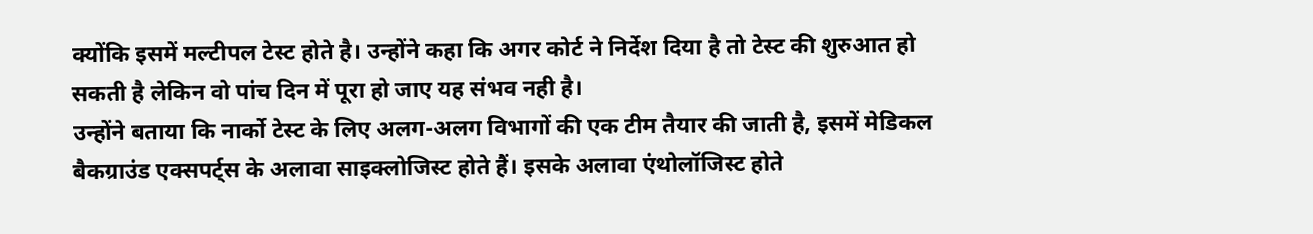क्योंकि इसमें मल्टीपल टेस्ट होते है। उन्होंने कहा कि अगर कोर्ट ने निर्देश दिया है तो टेस्ट की शुरुआत हो सकती है लेकिन वो पांच दिन में पूरा हो जाए यह संभव नही है।
उन्होंने बताया कि नार्को टेस्ट के लिए अलग-अलग विभागों की एक टीम तैयार की जाती है, इसमें मेडिकल बैकग्राउंड एक्सपर्ट्स के अलावा साइक्लोजिस्ट होते हैं। इसके अलावा एंथोलॉजिस्ट होते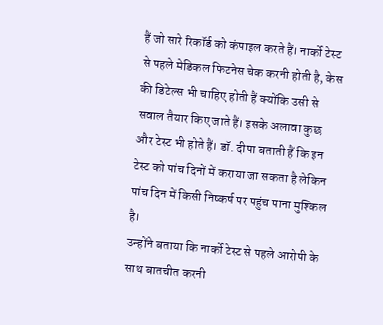हैं जो सारे रिकॉर्ड को कंपाइल करते हैं। नार्को टेस्ट से पहले मेडिकल फिटनेस चेक करनी होती है, केस की डिटेल्स भी चाहिए होती हैं क्योंकि उसी से सवाल तैयार किए जाते हैं। इसके अलावा कुछ और टेस्ट भी होते हैं। डॉ. दीपा बताती हैं कि इन टेस्ट को पांच दिनों में कराया जा सकता है लेकिन पांच दिन में किसी निष्कर्ष पर पहुंच पाना मुश्किल है।
उन्होंने बताया कि नार्को टेस्ट से पहले आरोपी के साथ बातचीत करनी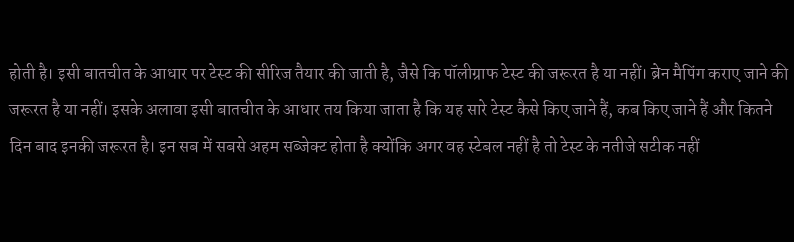होती है। इसी बातचीत के आधार पर टेस्ट की सीरिज तैयार की जाती है, जैसे कि पॉलीग्राफ टेस्ट की जरूरत है या नहीं। ब्रेन मैपिंग कराए जाने की जरूरत है या नहीं। इसके अलावा इसी बातचीत के आधार तय किया जाता है कि यह सारे टेस्ट कैसे किए जाने हैं, कब किए जाने हैं और कितने दिन बाद इनकी जरूरत है। इन सब में सबसे अहम सब्जेक्ट होता है क्योंकि अगर वह स्टेबल नहीं है तो टेस्ट के नतीजे सटीक नहीं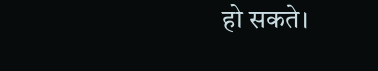हो सकते।